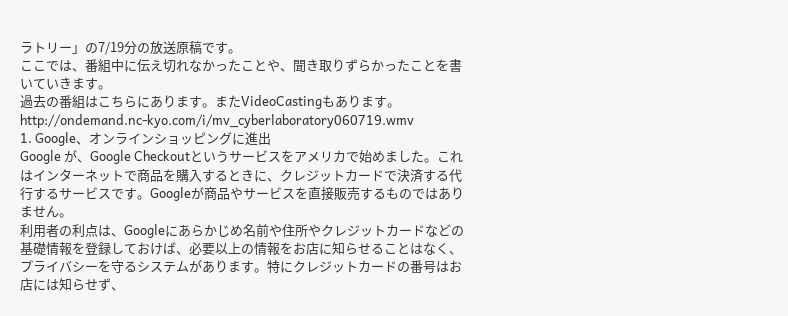ラトリー」の7/19分の放送原稿です。
ここでは、番組中に伝え切れなかったことや、聞き取りずらかったことを書
いていきます。
過去の番組はこちらにあります。またVideoCastingもあります。
http://ondemand.nc-kyo.com/i/mv_cyberlaboratory060719.wmv
1. Google、オンラインショッピングに進出
Google が、Google Checkoutというサービスをアメリカで始めました。これ
はインターネットで商品を購入するときに、クレジットカードで決済する代
行するサービスです。Googleが商品やサービスを直接販売するものではあり
ません。
利用者の利点は、Googleにあらかじめ名前や住所やクレジットカードなどの
基礎情報を登録しておけば、必要以上の情報をお店に知らせることはなく、
プライバシーを守るシステムがあります。特にクレジットカードの番号はお
店には知らせず、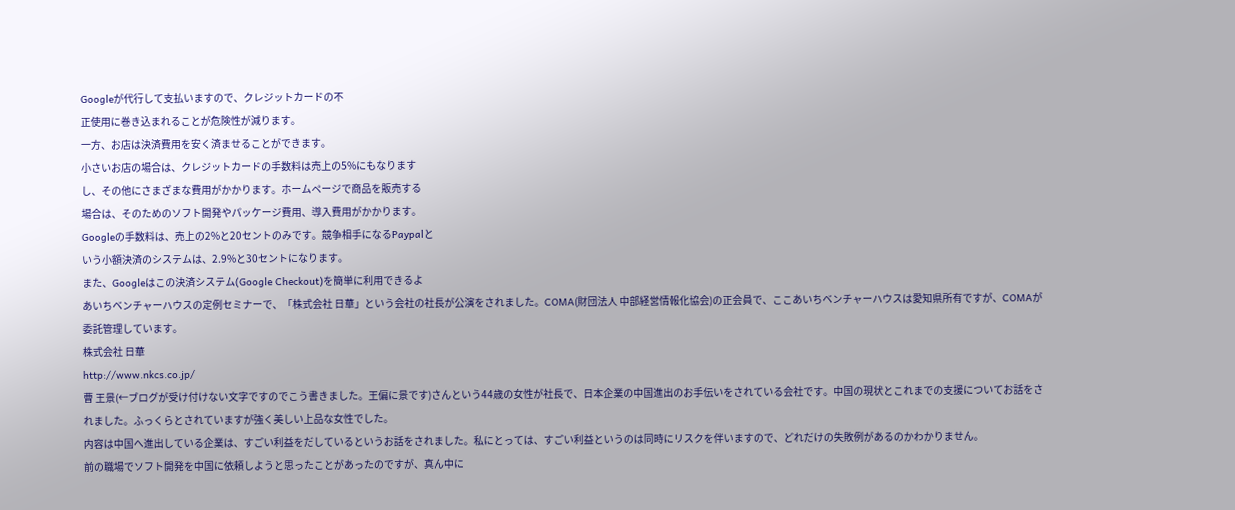Googleが代行して支払いますので、クレジットカードの不
正使用に巻き込まれることが危険性が減ります。
一方、お店は決済費用を安く済ませることができます。
小さいお店の場合は、クレジットカードの手数料は売上の5%にもなります
し、その他にさまざまな費用がかかります。ホームページで商品を販売する
場合は、そのためのソフト開発やパッケージ費用、導入費用がかかります。
Googleの手数料は、売上の2%と20セントのみです。競争相手になるPaypalと
いう小額決済のシステムは、2.9%と30セントになります。
また、Googleはこの決済システム(Google Checkout)を簡単に利用できるよ
あいちベンチャーハウスの定例セミナーで、「株式会社 日華」という会社の社長が公演をされました。COMA(財団法人 中部経営情報化協会)の正会員で、ここあいちベンチャーハウスは愛知県所有ですが、COMAが委託管理しています。
株式会社 日華
http://www.nkcs.co.jp/
曹 王景(←ブログが受け付けない文字ですのでこう書きました。王偏に景です)さんという44歳の女性が社長で、日本企業の中国進出のお手伝いをされている会社です。中国の現状とこれまでの支援についてお話をされました。ふっくらとされていますが強く美しい上品な女性でした。
内容は中国へ進出している企業は、すごい利益をだしているというお話をされました。私にとっては、すごい利益というのは同時にリスクを伴いますので、どれだけの失敗例があるのかわかりません。
前の職場でソフト開発を中国に依頼しようと思ったことがあったのですが、真ん中に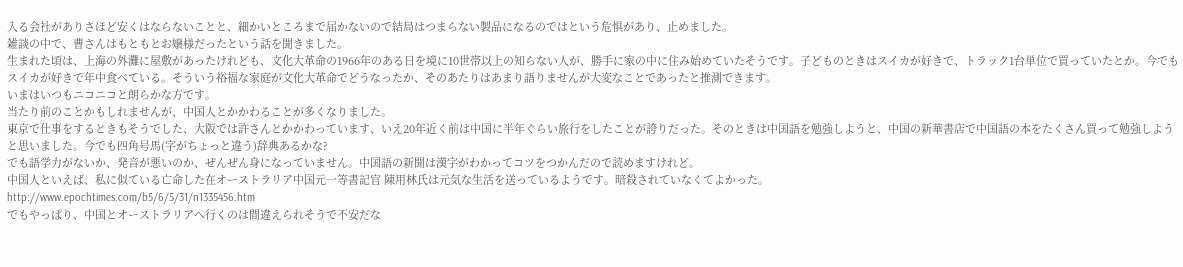入る会社がありさほど安くはならないことと、細かいところまで届かないので結局はつまらない製品になるのではという危惧があり、止めました。
雑談の中で、曹さんはもともとお嬢様だったという話を聞きました。
生まれた頃は、上海の外灘に屋敷があったけれども、文化大革命の1966年のある日を境に10世帯以上の知らない人が、勝手に家の中に住み始めていたそうです。子どものときはスイカが好きで、トラック1台単位で買っていたとか。今でもスイカが好きで年中食べている。そういう裕福な家庭が文化大革命でどうなったか、そのあたりはあまり語りませんが大変なことであったと推測できます。
いまはいつもニコニコと朗らかな方です。
当たり前のことかもしれませんが、中国人とかかわることが多くなりました。
東京で仕事をするときもそうでした、大阪では許さんとかかわっています、いえ20年近く前は中国に半年ぐらい旅行をしたことが誇りだった。そのときは中国語を勉強しようと、中国の新華書店で中国語の本をたくさん買って勉強しようと思いました。今でも四角号馬(字がちょっと違う)辞典あるかな?
でも語学力がないか、発音が悪いのか、ぜんぜん身になっていません。中国語の新聞は漢字がわかってコツをつかんだので読めますけれど。
中国人といえば、私に似ている亡命した在オーストラリア中国元一等書記官 陳用林氏は元気な生活を送っているようです。暗殺されていなくてよかった。
http://www.epochtimes.com/b5/6/5/31/n1335456.htm
でもやっぱり、中国とオーストラリアへ行くのは間違えられそうで不安だな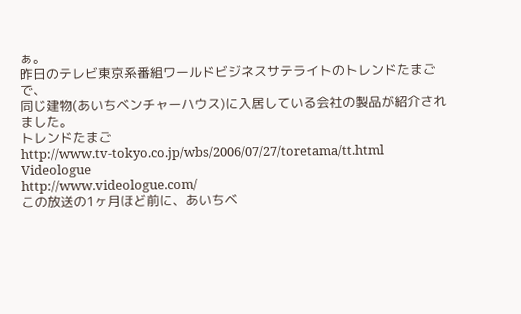ぁ。
昨日のテレビ東京系番組ワールドビジネスサテライトのトレンドたまごで、
同じ建物(あいちベンチャーハウス)に入居している会社の製品が紹介され
ました。
トレンドたまご
http://www.tv-tokyo.co.jp/wbs/2006/07/27/toretama/tt.html
Videologue
http://www.videologue.com/
この放送の1ヶ月ほど前に、あいちベ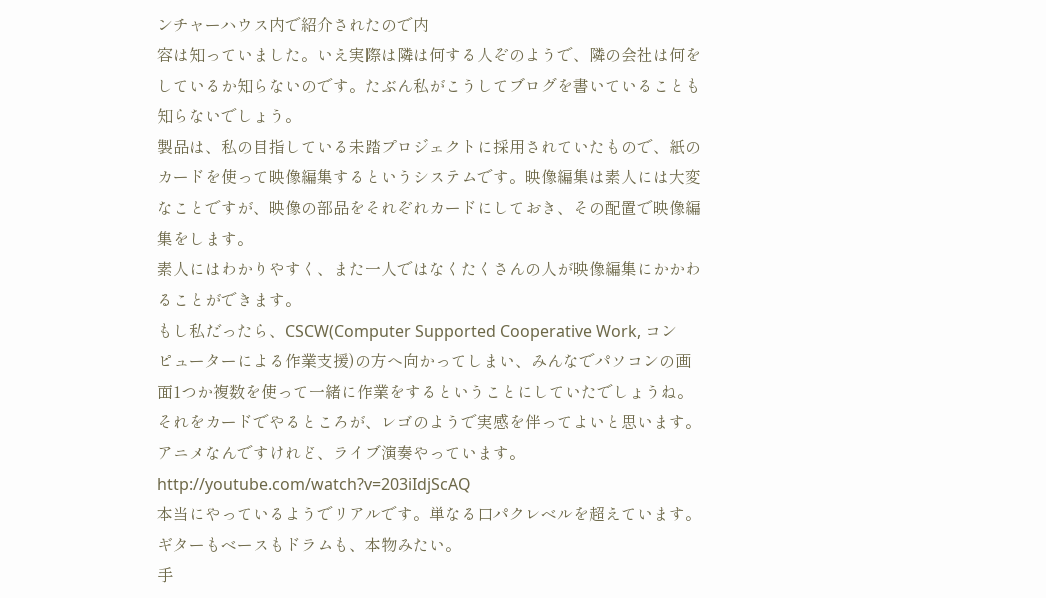ンチャーハウス内で紹介されたので内
容は知っていました。いえ実際は隣は何する人ぞのようで、隣の会社は何を
しているか知らないのです。たぶん私がこうしてブログを書いていることも
知らないでしょう。
製品は、私の目指している未踏プロジェクトに採用されていたもので、紙の
カードを使って映像編集するというシステムです。映像編集は素人には大変
なことですが、映像の部品をそれぞれカードにしておき、その配置で映像編
集をします。
素人にはわかりやすく、また一人ではなくたくさんの人が映像編集にかかわ
ることができます。
もし私だったら、CSCW(Computer Supported Cooperative Work, コン
ピューターによる作業支援)の方へ向かってしまい、みんなでパソコンの画
面1つか複数を使って一緒に作業をするということにしていたでしょうね。
それをカードでやるところが、レゴのようで実感を伴ってよいと思います。
アニメなんですけれど、ライブ演奏やっています。
http://youtube.com/watch?v=203iIdjScAQ
本当にやっているようでリアルです。単なる口パクレベルを超えています。
ギターもベースもドラムも、本物みたい。
手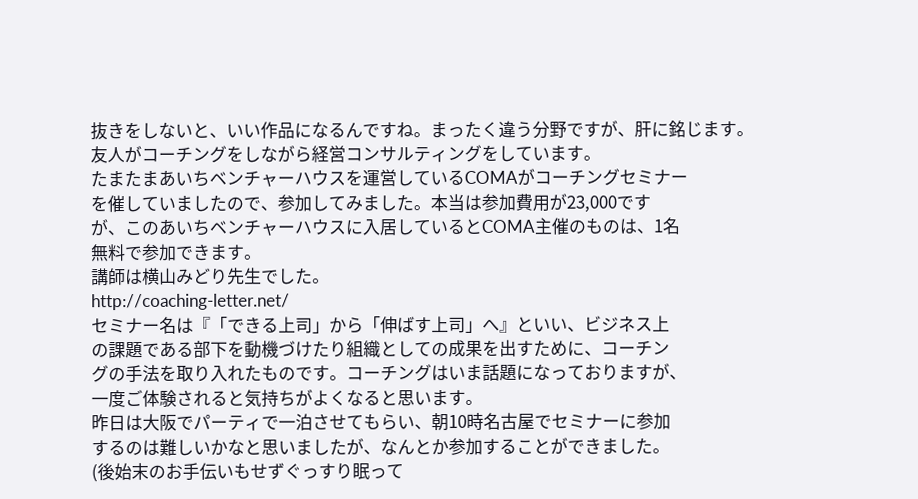抜きをしないと、いい作品になるんですね。まったく違う分野ですが、肝に銘じます。
友人がコーチングをしながら経営コンサルティングをしています。
たまたまあいちベンチャーハウスを運営しているCOMAがコーチングセミナー
を催していましたので、参加してみました。本当は参加費用が23,000です
が、このあいちベンチャーハウスに入居しているとCOMA主催のものは、1名
無料で参加できます。
講師は横山みどり先生でした。
http://coaching-letter.net/
セミナー名は『「できる上司」から「伸ばす上司」へ』といい、ビジネス上
の課題である部下を動機づけたり組織としての成果を出すために、コーチン
グの手法を取り入れたものです。コーチングはいま話題になっておりますが、
一度ご体験されると気持ちがよくなると思います。
昨日は大阪でパーティで一泊させてもらい、朝10時名古屋でセミナーに参加
するのは難しいかなと思いましたが、なんとか参加することができました。
(後始末のお手伝いもせずぐっすり眠って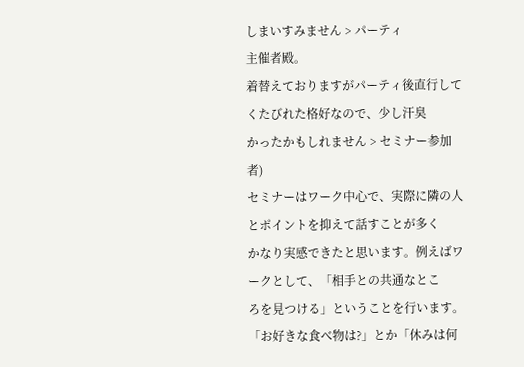しまいすみません > パーティ
主催者殿。
着替えておりますがパーティ後直行してくたびれた格好なので、少し汗臭
かったかもしれません > セミナー参加者)
セミナーはワーク中心で、実際に隣の人とポイントを抑えて話すことが多く
かなり実感できたと思います。例えばワークとして、「相手との共通なとこ
ろを見つける」ということを行います。
「お好きな食べ物は?」とか「休みは何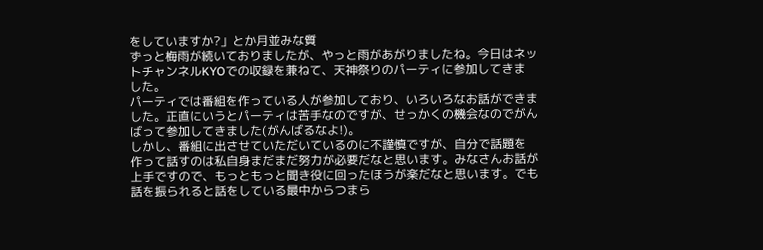をしていますか?」とか月並みな質
ずっと梅雨が続いておりましたが、やっと雨があがりましたね。今日はネッ
トチャンネルKYOでの収録を兼ねて、天神祭りのパーティに参加してきま
した。
パーティでは番組を作っている人が参加しており、いろいろなお話ができま
した。正直にいうとパーティは苦手なのですが、せっかくの機会なのでがん
ばって参加してきました(がんばるなよ!)。
しかし、番組に出させていただいているのに不謹慎ですが、自分で話題を
作って話すのは私自身まだまだ努力が必要だなと思います。みなさんお話が
上手ですので、もっともっと聞き役に回ったほうが楽だなと思います。でも
話を振られると話をしている最中からつまら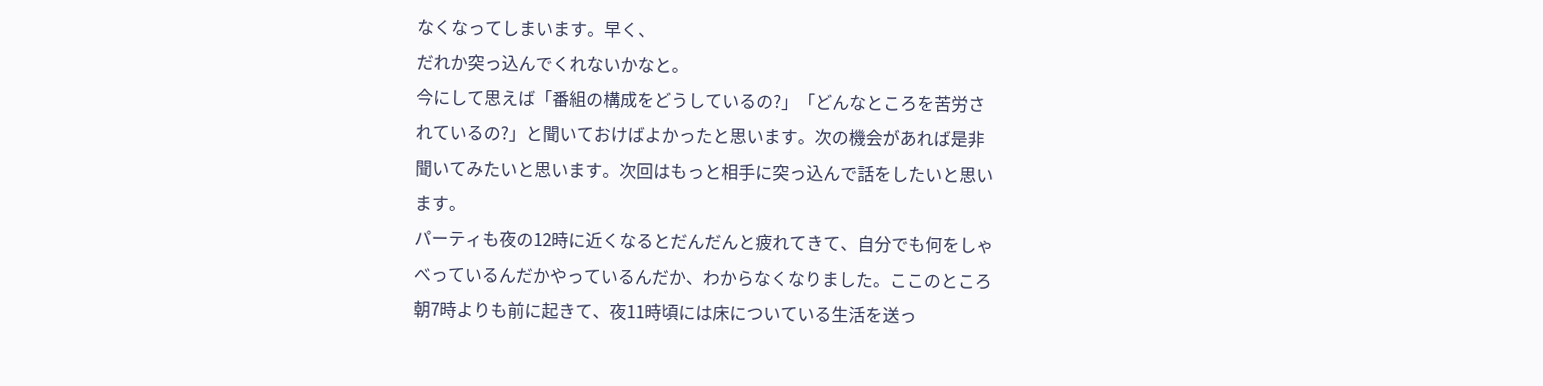なくなってしまいます。早く、
だれか突っ込んでくれないかなと。
今にして思えば「番組の構成をどうしているの?」「どんなところを苦労さ
れているの?」と聞いておけばよかったと思います。次の機会があれば是非
聞いてみたいと思います。次回はもっと相手に突っ込んで話をしたいと思い
ます。
パーティも夜の12時に近くなるとだんだんと疲れてきて、自分でも何をしゃ
べっているんだかやっているんだか、わからなくなりました。ここのところ
朝7時よりも前に起きて、夜11時頃には床についている生活を送っ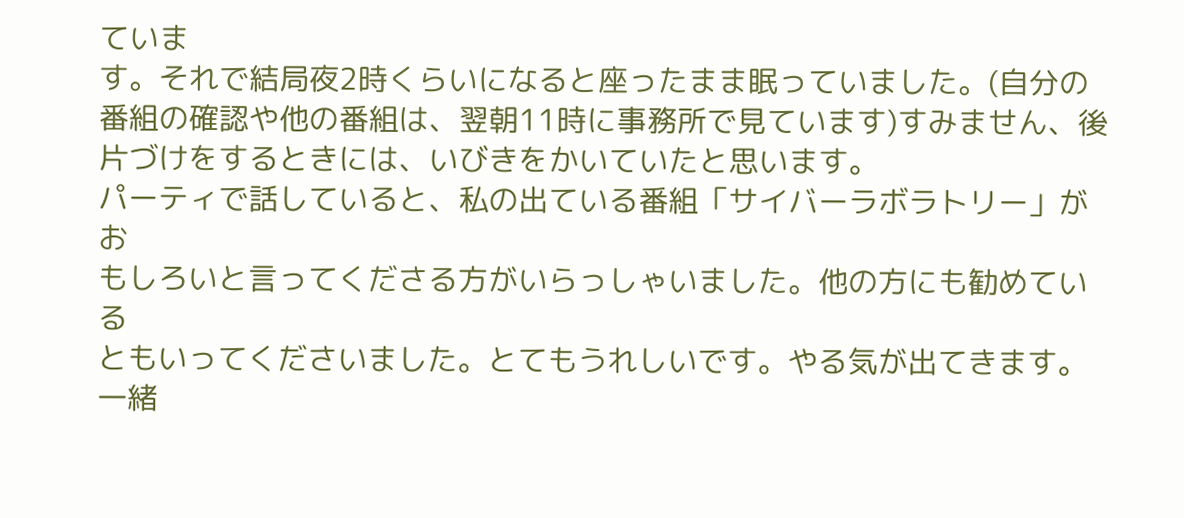ていま
す。それで結局夜2時くらいになると座ったまま眠っていました。(自分の
番組の確認や他の番組は、翌朝11時に事務所で見ています)すみません、後
片づけをするときには、いびきをかいていたと思います。
パーティで話していると、私の出ている番組「サイバーラボラトリー」がお
もしろいと言ってくださる方がいらっしゃいました。他の方にも勧めている
ともいってくださいました。とてもうれしいです。やる気が出てきます。
一緒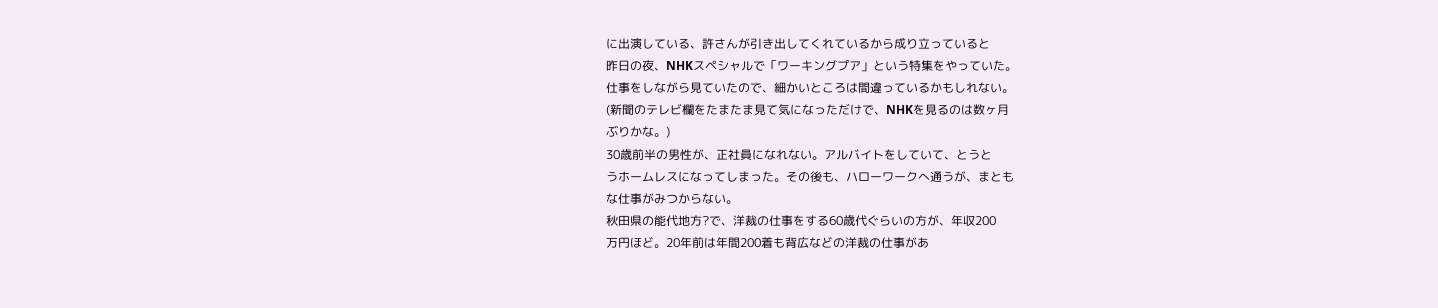に出演している、許さんが引き出してくれているから成り立っていると
昨日の夜、NHKスペシャルで「ワーキングプア」という特集をやっていた。
仕事をしながら見ていたので、細かいところは間違っているかもしれない。
(新聞のテレビ欄をたまたま見て気になっただけで、NHKを見るのは数ヶ月
ぶりかな。)
30歳前半の男性が、正社員になれない。アルバイトをしていて、とうと
うホームレスになってしまった。その後も、ハローワークへ通うが、まとも
な仕事がみつからない。
秋田県の能代地方?で、洋裁の仕事をする60歳代ぐらいの方が、年収200
万円ほど。20年前は年間200着も背広などの洋裁の仕事があ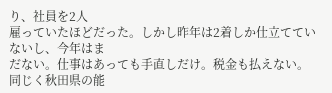り、社員を2人
雇っていたほどだった。しかし昨年は2着しか仕立てていないし、今年はま
だない。仕事はあっても手直しだけ。税金も払えない。
同じく秋田県の能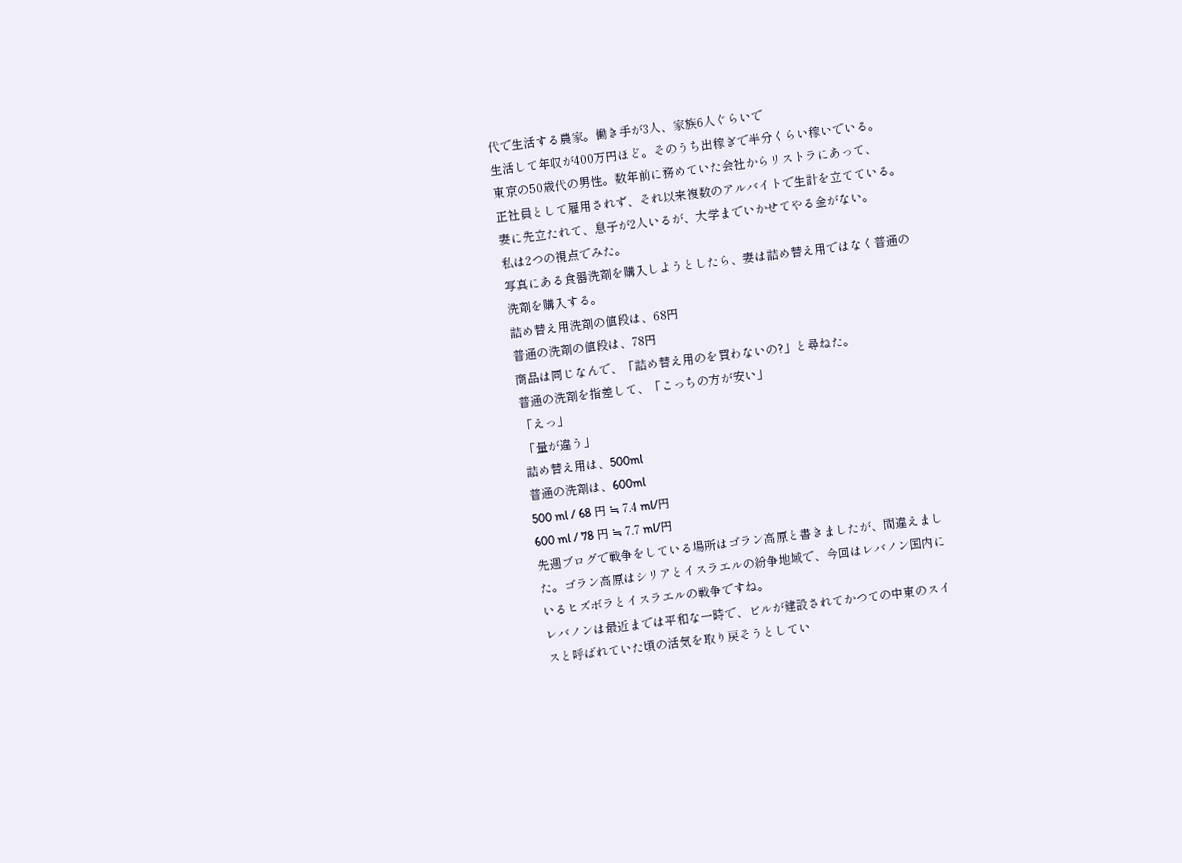代で生活する農家。働き手が3人、家族6人ぐらいで
生活して年収が400万円ほど。そのうち出稼ぎで半分くらい稼いでいる。
東京の50歳代の男性。数年前に務めていた会社からリストラにあって、
正社員として雇用されず、それ以来複数のアルバイトで生計を立てている。
妻に先立たれて、息子が2人いるが、大学までいかせてやる金がない。
私は2つの視点でみた。
写真にある食器洗剤を購入しようとしたら、妻は詰め替え用ではなく普通の
洗剤を購入する。
詰め替え用洗剤の値段は、68円
普通の洗剤の値段は、78円
商品は同じなんで、「詰め替え用のを買わないの?」と尋ねた。
普通の洗剤を指差して、「こっちの方が安い」
「えっ」
「量が違う」
詰め替え用は、500ml
普通の洗剤は、600ml
500 ml / 68 円 ≒ 7.4 ml/円
600 ml / 78 円 ≒ 7.7 ml/円
先週ブログで戦争をしている場所はゴラン高原と書きましたが、間違えまし
た。ゴラン高原はシリアとイスラエルの紛争地域で、今回はレバノン国内に
いるヒズボラとイスラエルの戦争ですね。
レバノンは最近までは平和な一時で、ビルが建設されてかつての中東のスイ
スと呼ばれていた頃の活気を取り戻そうとしてい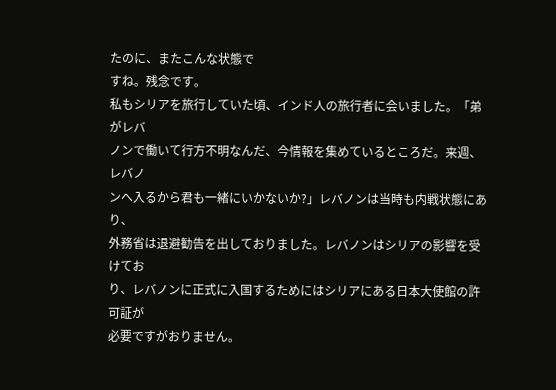たのに、またこんな状態で
すね。残念です。
私もシリアを旅行していた頃、インド人の旅行者に会いました。「弟がレバ
ノンで働いて行方不明なんだ、今情報を集めているところだ。来週、レバノ
ンへ入るから君も一緒にいかないか?」レバノンは当時も内戦状態にあり、
外務省は退避勧告を出しておりました。レバノンはシリアの影響を受けてお
り、レバノンに正式に入国するためにはシリアにある日本大使館の許可証が
必要ですがおりません。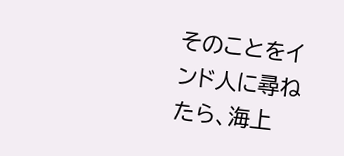そのことをインド人に尋ねたら、海上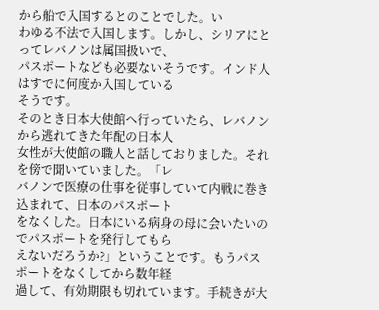から船で入国するとのことでした。い
わゆる不法で入国します。しかし、シリアにとってレバノンは属国扱いで、
パスポートなども必要ないそうです。インド人はすでに何度か入国している
そうです。
そのとき日本大使館へ行っていたら、レバノンから逃れてきた年配の日本人
女性が大使館の職人と話しておりました。それを傍で聞いていました。「レ
バノンで医療の仕事を従事していて内戦に巻き込まれて、日本のパスポート
をなくした。日本にいる病身の母に会いたいのでパスポートを発行してもら
えないだろうか?」ということです。もうパスポートをなくしてから数年経
過して、有効期限も切れています。手続きが大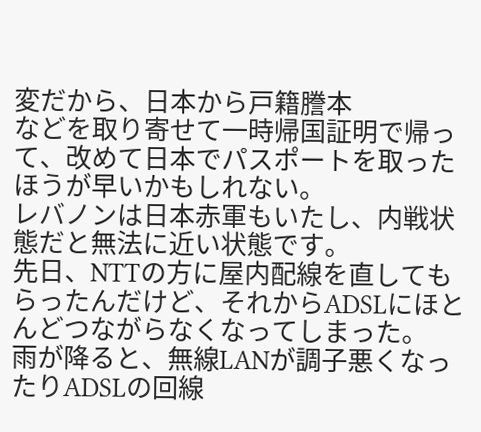変だから、日本から戸籍謄本
などを取り寄せて一時帰国証明で帰って、改めて日本でパスポートを取った
ほうが早いかもしれない。
レバノンは日本赤軍もいたし、内戦状態だと無法に近い状態です。
先日、NTTの方に屋内配線を直してもらったんだけど、それからADSLにほと
んどつながらなくなってしまった。
雨が降ると、無線LANが調子悪くなったりADSLの回線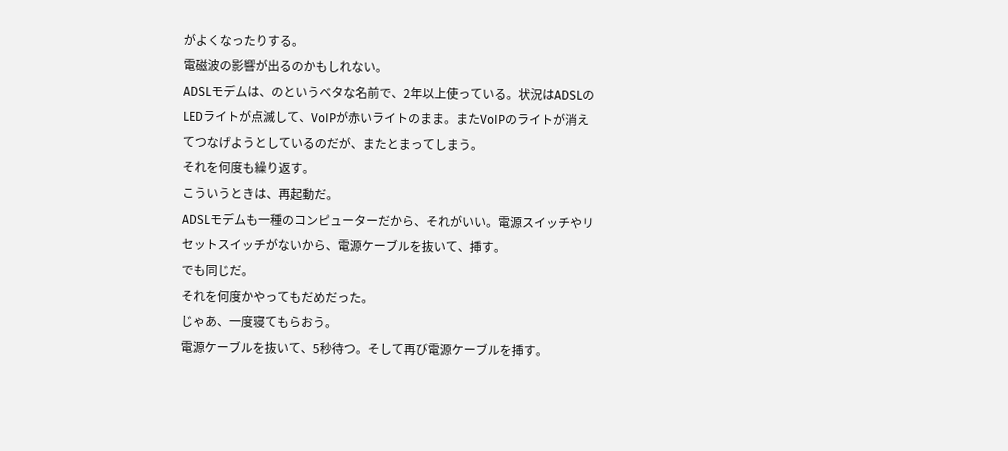がよくなったりする。
電磁波の影響が出るのかもしれない。
ADSLモデムは、のというベタな名前で、2年以上使っている。状況はADSLの
LEDライトが点滅して、VoIPが赤いライトのまま。またVoIPのライトが消え
てつなげようとしているのだが、またとまってしまう。
それを何度も繰り返す。
こういうときは、再起動だ。
ADSLモデムも一種のコンピューターだから、それがいい。電源スイッチやリ
セットスイッチがないから、電源ケーブルを抜いて、挿す。
でも同じだ。
それを何度かやってもだめだった。
じゃあ、一度寝てもらおう。
電源ケーブルを抜いて、5秒待つ。そして再び電源ケーブルを挿す。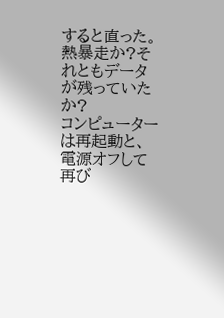すると直った。熱暴走か?それともデータが残っていたか?
コンピューターは再起動と、電源オフして再び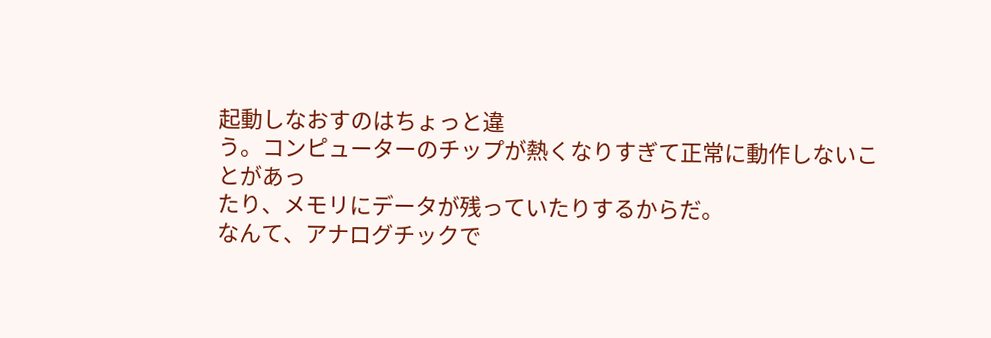起動しなおすのはちょっと違
う。コンピューターのチップが熱くなりすぎて正常に動作しないことがあっ
たり、メモリにデータが残っていたりするからだ。
なんて、アナログチックで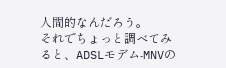人間的なんだろう。
それでちょっと調べてみると、ADSLモデム-MNVの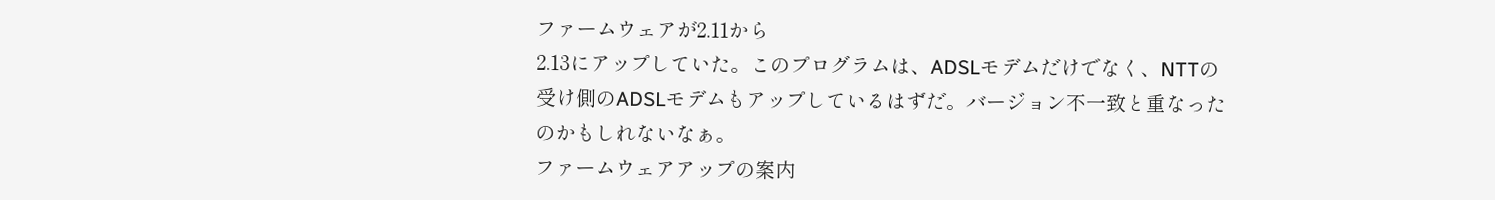ファームウェアが2.11から
2.13にアップしていた。このプログラムは、ADSLモデムだけでなく、NTTの
受け側のADSLモデムもアップしているはずだ。バージョン不一致と重なった
のかもしれないなぁ。
ファームウェアアップの案内